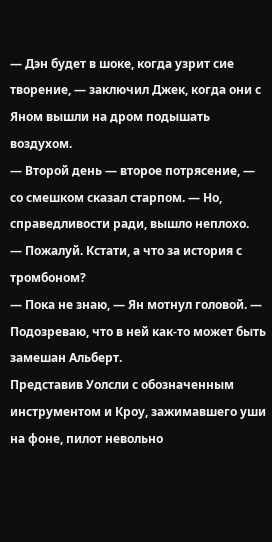— Дэн будет в шоке, когда узрит сие творение, — заключил Джек, когда они с Яном вышли на дром подышать воздухом.
— Второй день — второе потрясение, — со смешком сказал старпом. — Но, справедливости ради, вышло неплохо.
— Пожалуй. Кстати, а что за история с тромбоном?
— Пока не знаю, — Ян мотнул головой. — Подозреваю, что в ней как-то может быть замешан Альберт.
Представив Уолсли с обозначенным инструментом и Кроу, зажимавшего уши на фоне, пилот невольно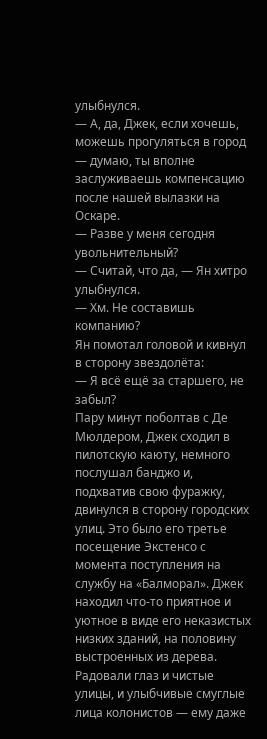улыбнулся.
— А, да, Джек, если хочешь, можешь прогуляться в город — думаю, ты вполне заслуживаешь компенсацию после нашей вылазки на Оскаре.
— Разве у меня сегодня увольнительный?
— Считай, что да, — Ян хитро улыбнулся.
— Хм. Не составишь компанию?
Ян помотал головой и кивнул в сторону звездолёта:
— Я всё ещё за старшего, не забыл?
Пару минут поболтав с Де Мюлдером, Джек сходил в пилотскую каюту, немного послушал банджо и, подхватив свою фуражку, двинулся в сторону городских улиц. Это было его третье посещение Экстенсо с момента поступления на службу на «Балморал». Джек находил что-то приятное и уютное в виде его неказистых низких зданий, на половину выстроенных из дерева. Радовали глаз и чистые улицы, и улыбчивые смуглые лица колонистов — ему даже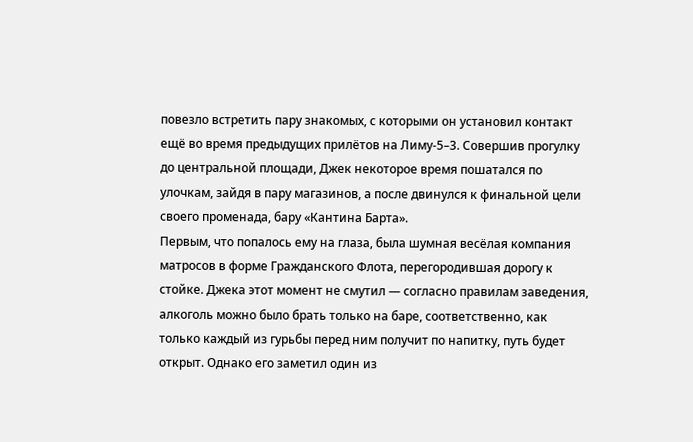повезло встретить пару знакомых, с которыми он установил контакт ещё во время предыдущих прилётов на Лиму-5–3. Совершив прогулку до центральной площади, Джек некоторое время пошатался по улочкам, зайдя в пару магазинов, а после двинулся к финальной цели своего променада, бару «Кантина Барта».
Первым, что попалось ему на глаза, была шумная весёлая компания матросов в форме Гражданского Флота, перегородившая дорогу к стойке. Джека этот момент не смутил — согласно правилам заведения, алкоголь можно было брать только на баре, соответственно, как только каждый из гурьбы перед ним получит по напитку, путь будет открыт. Однако его заметил один из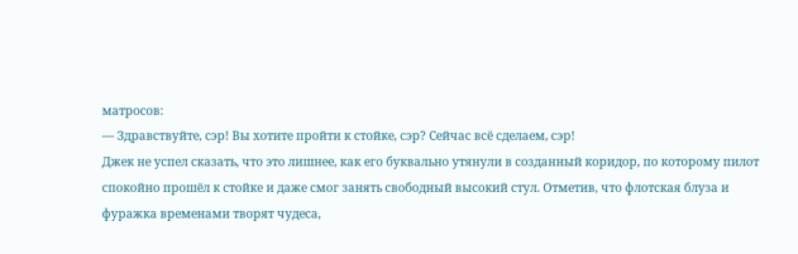матросов:
— Здравствуйте, сэр! Вы хотите пройти к стойке, сэр? Сейчас всё сделаем, сэр!
Джек не успел сказать, что это лишнее, как его буквально утянули в созданный коридор, по которому пилот спокойно прошёл к стойке и даже смог занять свободный высокий стул. Отметив, что флотская блуза и фуражка временами творят чудеса,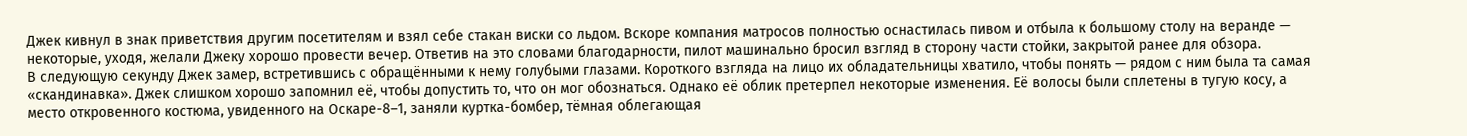Джек кивнул в знак приветствия другим посетителям и взял себе стакан виски со льдом. Вскоре компания матросов полностью оснастилась пивом и отбыла к большому столу на веранде — некоторые, уходя, желали Джеку хорошо провести вечер. Ответив на это словами благодарности, пилот машинально бросил взгляд в сторону части стойки, закрытой ранее для обзора.
В следующую секунду Джек замер, встретившись с обращёнными к нему голубыми глазами. Короткого взгляда на лицо их обладательницы хватило, чтобы понять — рядом с ним была та самая «скандинавка». Джек слишком хорошо запомнил её, чтобы допустить то, что он мог обознаться. Однако её облик претерпел некоторые изменения. Её волосы были сплетены в тугую косу, а место откровенного костюма, увиденного на Оскаре-8–1, заняли куртка-бомбер, тёмная облегающая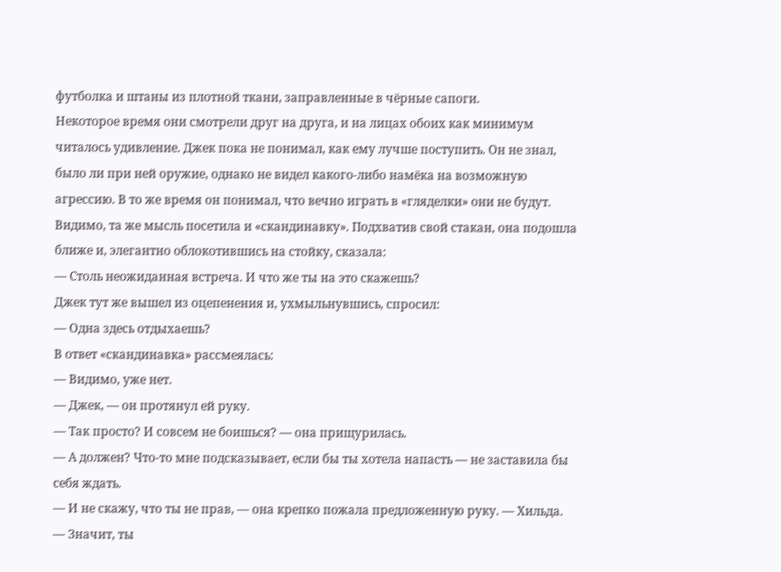футболка и штаны из плотной ткани, заправленные в чёрные сапоги.
Некоторое время они смотрели друг на друга, и на лицах обоих как минимум читалось удивление. Джек пока не понимал, как ему лучше поступить. Он не знал, было ли при ней оружие, однако не видел какого-либо намёка на возможную агрессию. В то же время он понимал, что вечно играть в «гляделки» они не будут. Видимо, та же мысль посетила и «скандинавку». Подхватив свой стакан, она подошла ближе и, элегантно облокотившись на стойку, сказала:
— Столь неожиданная встреча. И что же ты на это скажешь?
Джек тут же вышел из оцепенения и, ухмыльнувшись, спросил:
— Одна здесь отдыхаешь?
В ответ «скандинавка» рассмеялась:
— Видимо, уже нет.
— Джек, — он протянул ей руку.
— Так просто? И совсем не боишься? — она прищурилась.
— А должен? Что-то мне подсказывает, если бы ты хотела напасть — не заставила бы себя ждать.
— И не скажу, что ты не прав, — она крепко пожала предложенную руку. — Хильда.
— Значит, ты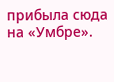прибыла сюда на «Умбре».